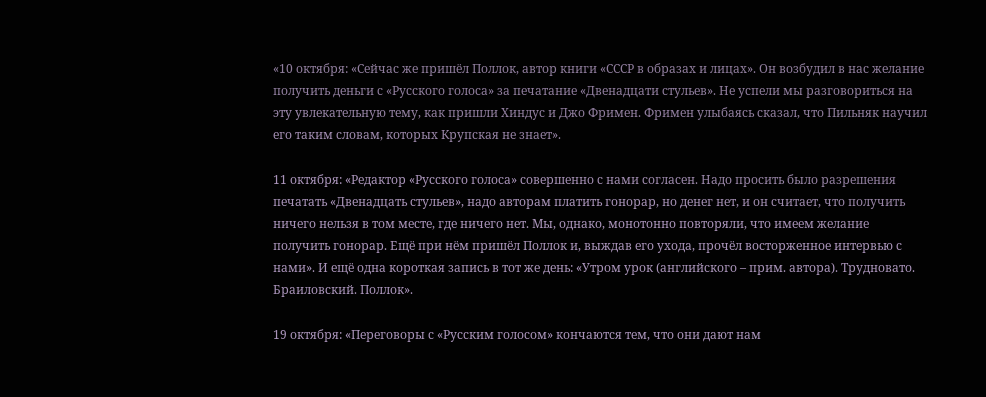«10 октября: «Сейчас же пришёл Поллок, автор книги «СССР в образах и лицах». Он возбудил в нас желание получить деньги с «Русского голоса» за печатание «Двенадцати стульев». Не успели мы разговориться на эту увлекательную тему, как пришли Хиндус и Джо Фримен. Фримен улыбаясь сказал, что Пильняк научил его таким словам, которых Крупская не знает».

11 октября: «Редактор «Русского голоса» совершенно с нами согласен. Надо просить было разрешения печатать «Двенадцать стульев», надо авторам платить гонорар, но денег нет, и он считает, что получить ничего нельзя в том месте, где ничего нет. Мы, однако, монотонно повторяли, что имеем желание получить гонорар. Ещё при нём пришёл Поллок и, выждав его ухода, прочёл восторженное интервью с нами». И ещё одна короткая запись в тот же день: «Утром урок (английского – прим. автора). Трудновато. Браиловский. Поллок».

19 октября: «Переговоры с «Русским голосом» кончаются тем, что они дают нам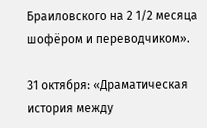Браиловского на 2 1/2 месяца шофёром и переводчиком».

31 октября: «Драматическая история между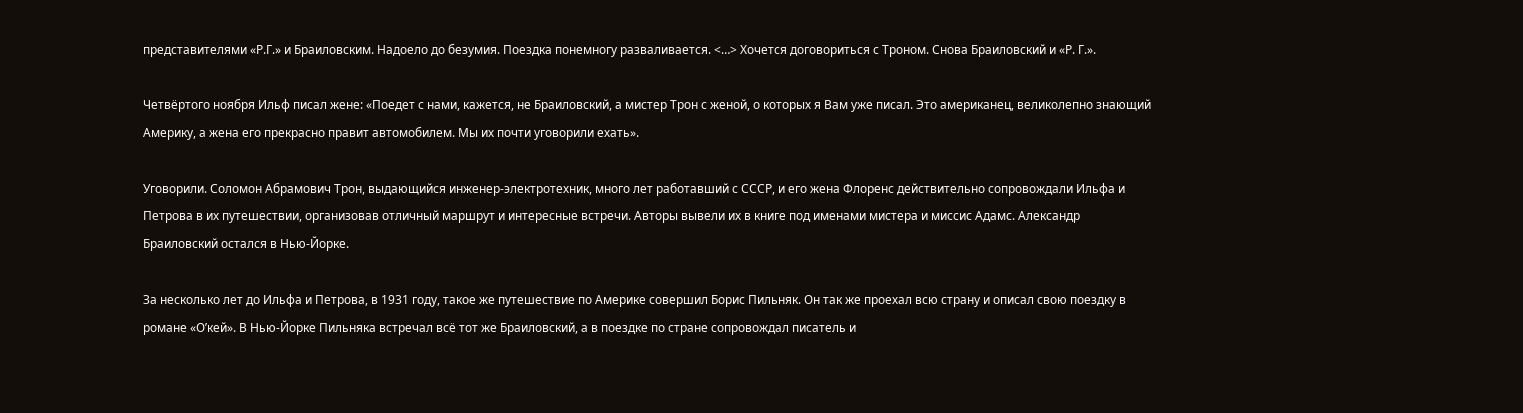представителями «Р.Г.» и Браиловским. Надоело до безумия. Поездка понемногу разваливается. <…> Хочется договориться с Троном. Снова Браиловский и «Р. Г.».

Четвёртого ноября Ильф писал жене: «Поедет с нами, кажется, не Браиловский, а мистер Трон с женой, о которых я Вам уже писал. Это американец, великолепно знающий Америку, а жена его прекрасно правит автомобилем. Мы их почти уговорили ехать».

Уговорили. Соломон Абрамович Трон, выдающийся инженер-электротехник, много лет работавший с СССР, и его жена Флоренс действительно сопровождали Ильфа и Петрова в их путешествии, организовав отличный маршрут и интересные встречи. Авторы вывели их в книге под именами мистера и миссис Адамс. Александр Браиловский остался в Нью-Йорке.

За несколько лет до Ильфа и Петрова, в 1931 году, такое же путешествие по Америке совершил Борис Пильняк. Он так же проехал всю страну и описал свою поездку в романе «О’кей». В Нью-Йорке Пильняка встречал всё тот же Браиловский, а в поездке по стране сопровождал писатель и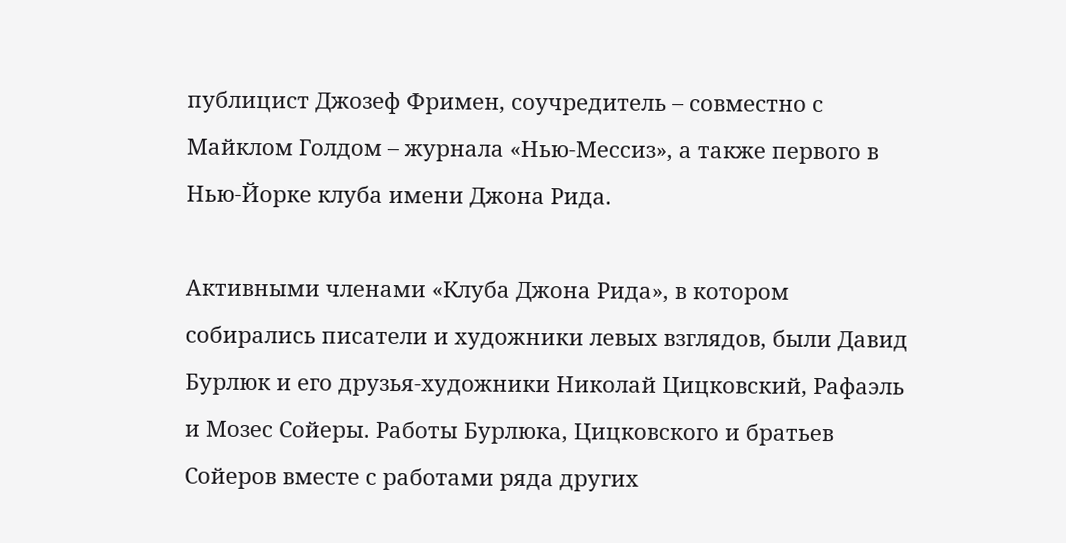публицист Джозеф Фримен, соучредитель – совместно с Майклом Голдом – журнала «Нью-Мессиз», а также первого в Нью-Йорке клуба имени Джона Рида.

Активными членами «Клуба Джона Рида», в котором собирались писатели и художники левых взглядов, были Давид Бурлюк и его друзья-художники Николай Цицковский, Рафаэль и Мозес Сойеры. Работы Бурлюка, Цицковского и братьев Сойеров вместе с работами ряда других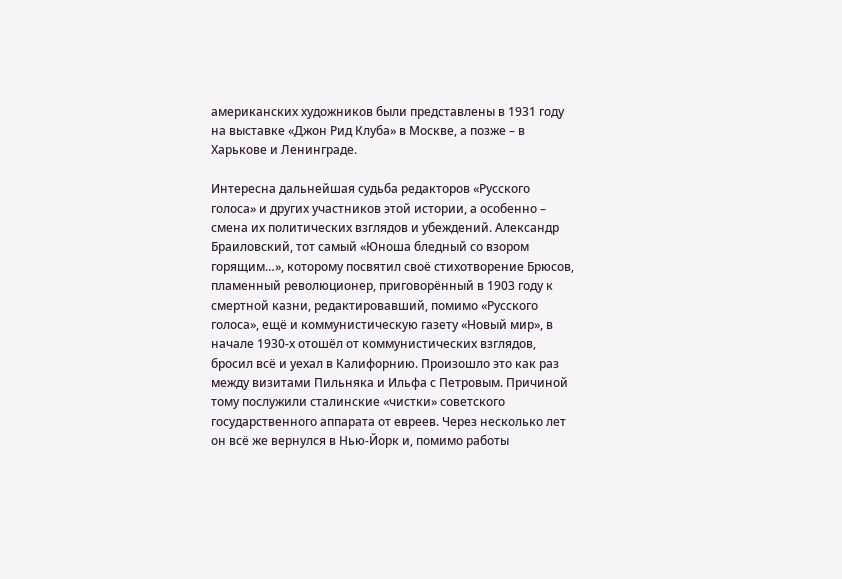американских художников были представлены в 1931 году на выставке «Джон Рид Клуба» в Москве, а позже – в Харькове и Ленинграде.

Интересна дальнейшая судьба редакторов «Русского голоса» и других участников этой истории, а особенно – смена их политических взглядов и убеждений. Александр Браиловский, тот самый «Юноша бледный со взором горящим…», которому посвятил своё стихотворение Брюсов, пламенный революционер, приговорённый в 1903 году к смертной казни, редактировавший, помимо «Русского голоса», ещё и коммунистическую газету «Новый мир», в начале 1930-х отошёл от коммунистических взглядов, бросил всё и уехал в Калифорнию. Произошло это как раз между визитами Пильняка и Ильфа с Петровым. Причиной тому послужили сталинские «чистки» советского государственного аппарата от евреев. Через несколько лет он всё же вернулся в Нью-Йорк и, помимо работы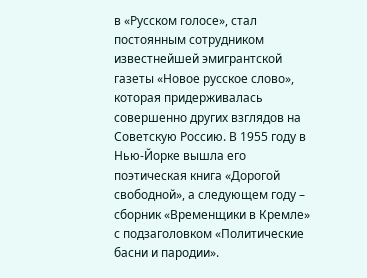в «Русском голосе», стал постоянным сотрудником известнейшей эмигрантской газеты «Новое русское слово», которая придерживалась совершенно других взглядов на Советскую Россию. В 1955 году в Нью-Йорке вышла его поэтическая книга «Дорогой свободной», а следующем году – сборник «Временщики в Кремле» с подзаголовком «Политические басни и пародии».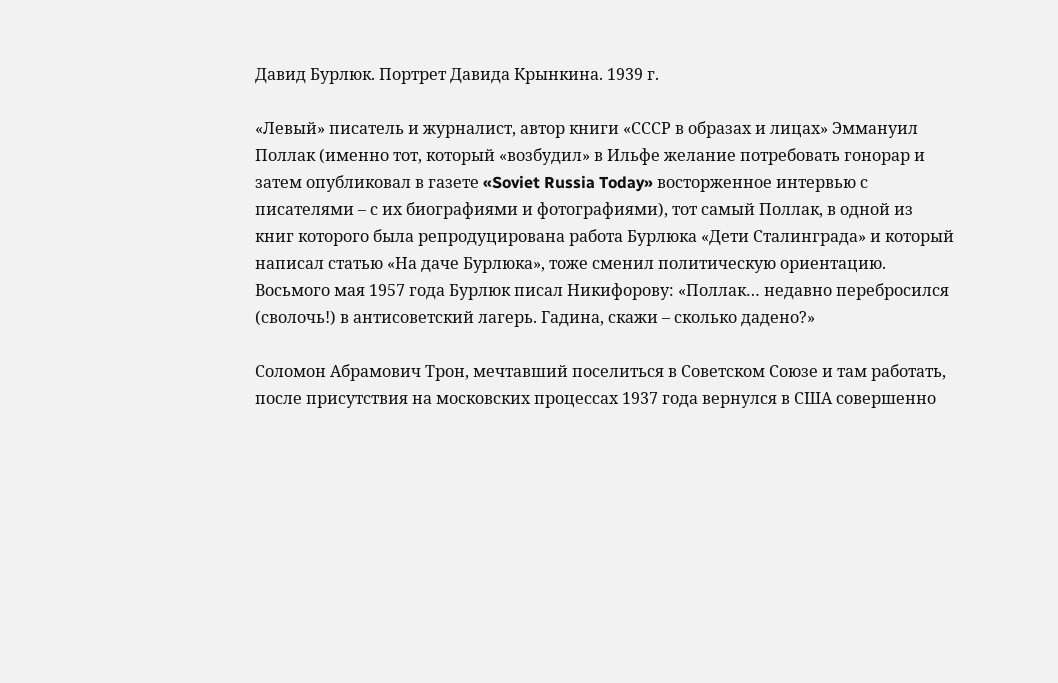Давид Бурлюк. Портрет Давида Крынкина. 1939 г.

«Левый» писатель и журналист, автор книги «СССР в образах и лицах» Эммануил Поллак (именно тот, который «возбудил» в Ильфе желание потребовать гонорар и затем опубликовал в газете «Soviet Russia Today» восторженное интервью с писателями – с их биографиями и фотографиями), тот самый Поллак, в одной из книг которого была репродуцирована работа Бурлюка «Дети Сталинграда» и который написал статью «На даче Бурлюка», тоже сменил политическую ориентацию. Восьмого мая 1957 года Бурлюк писал Никифорову: «Поллак… недавно перебросился (сволочь!) в антисоветский лагерь. Гадина, скажи – сколько дадено?»

Соломон Абрамович Трон, мечтавший поселиться в Советском Союзе и там работать, после присутствия на московских процессах 1937 года вернулся в США совершенно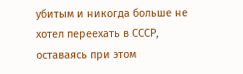убитым и никогда больше не хотел переехать в СССР, оставаясь при этом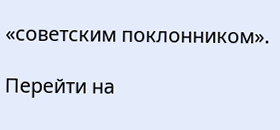«советским поклонником».

Перейти на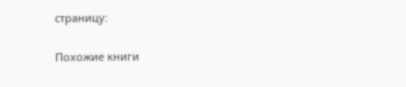страницу:

Похожие книги